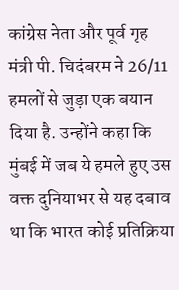कांग्रेस नेता और पूर्व गृह मंत्री पी. चिदंबरम ने 26/11 हमलों से जुड़ा एक बयान दिया है. उन्होंने कहा कि मुंबई में जब ये हमले हुए उस वक्त दुनियाभर से यह दबाव था कि भारत कोई प्रतिक्रिया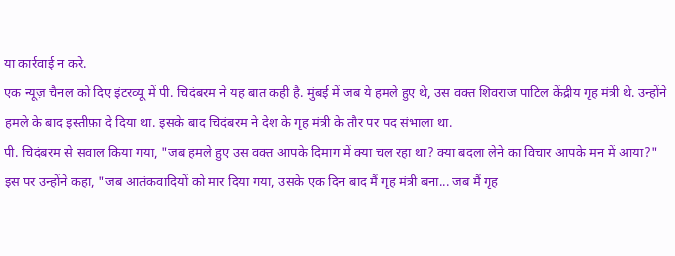या कार्रवाई न करे.
एक न्यूज़ चैनल को दिए इंटरव्यू में पी. चिदंबरम ने यह बात कही है. मुंबई में जब ये हमले हुए थे, उस वक्त शिवराज पाटिल केंद्रीय गृह मंत्री थे. उन्होंने हमले के बाद इस्तीफ़ा दे दिया था. इसके बाद चिदंबरम ने देश के गृह मंत्री के तौर पर पद संभाला था.
पी. चिदंबरम से सवाल किया गया, "जब हमले हुए उस वक्त आपके दिमाग में क्या चल रहा था? क्या बदला लेने का विचार आपके मन में आया?"
इस पर उन्होंने कहा, "जब आतंकवादियों को मार दिया गया, उसके एक दिन बाद मैं गृह मंत्री बना... जब मैं गृह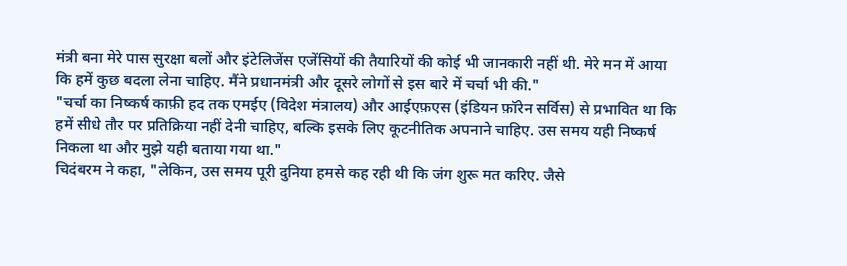मंत्री बना मेरे पास सुरक्षा बलों और इंटेलिजेंस एजेंसियों की तैयारियों की कोई भी जानकारी नहीं थी. मेरे मन में आया कि हमें कुछ बदला लेना चाहिए. मैंने प्रधानमंत्री और दूसरे लोगों से इस बारे में चर्चा भी की."
"चर्चा का निष्कर्ष काफ़ी हद तक एमईए (विदेश मंत्रालय) और आईएफ़एस (इंडियन फ़ॉरेन सर्विस) से प्रभावित था कि हमें सीधे तौर पर प्रतिक्रिया नहीं देनी चाहिए, बल्कि इसके लिए कूटनीतिक अपनाने चाहिए. उस समय यही निष्कर्ष निकला था और मुझे यही बताया गया था."
चिदंबरम ने कहा, "लेकिन, उस समय पूरी दुनिया हमसे कह रही थी कि जंग शुरू मत करिए. जैसे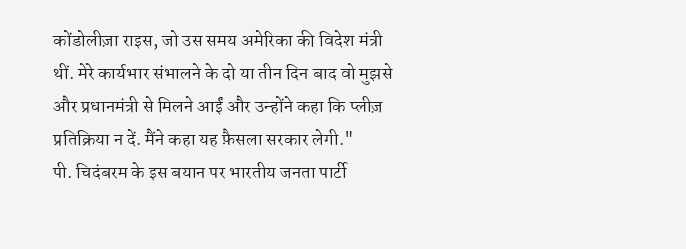कोंडोलीज़ा राइस, जो उस समय अमेरिका की विदेश मंत्री थीं. मेरे कार्यभार संभालने के दो या तीन दिन बाद वो मुझसे और प्रधानमंत्री से मिलने आईं और उन्होंने कहा कि प्लीज़ प्रतिक्रिया न दें. मैंने कहा यह फ़ैसला सरकार लेगी."
पी. चिदंबरम के इस बयान पर भारतीय जनता पार्टी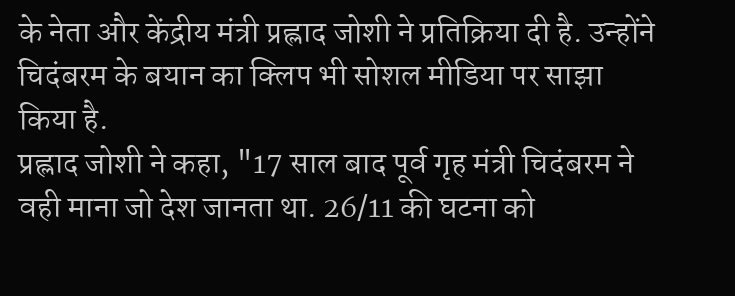के नेता और केंद्रीय मंत्री प्रह्लाद जोशी ने प्रतिक्रिया दी है. उन्होंने चिदंबरम के बयान का क्लिप भी सोशल मीडिया पर साझा किया है.
प्रह्लाद जोशी ने कहा, "17 साल बाद पूर्व गृह मंत्री चिदंबरम ने वही माना जो देश जानता था. 26/11 की घटना को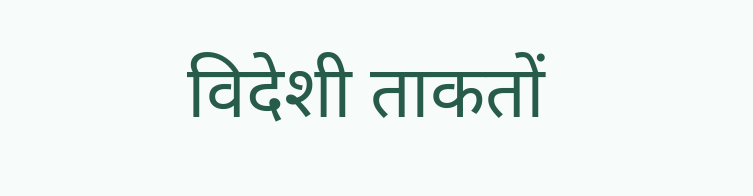विदेशी ताकतों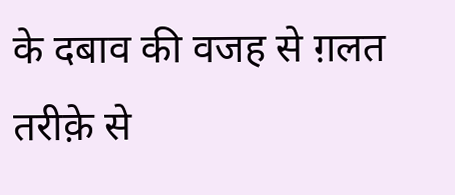के दबाव की वजह से ग़लत तरीक़े से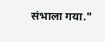संभाला गया."